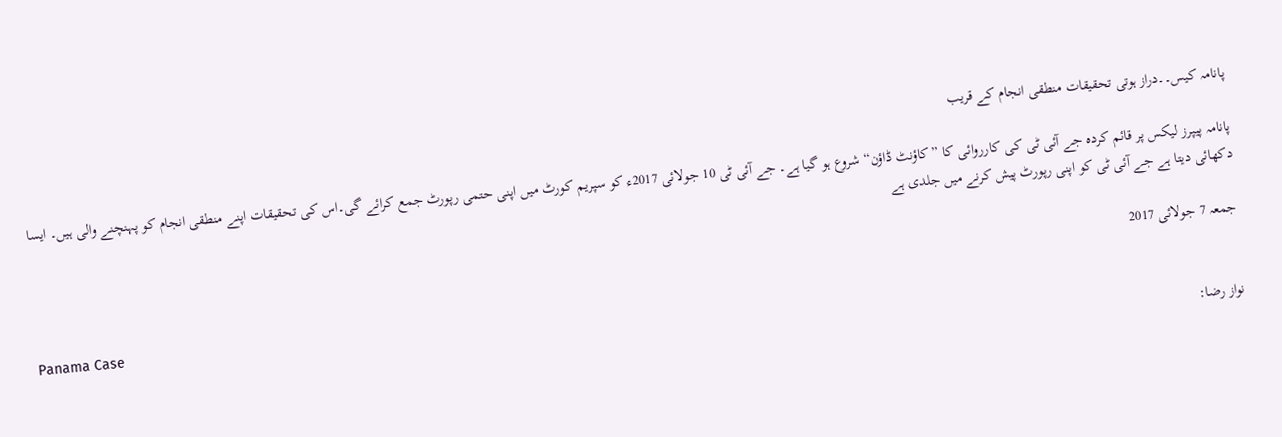پانامہ کیس۔۔دراز ہوتی تحقیقات منطقی انجام کے قریب

پانامہ پیپرز لیکس پر قائم کردہ جے آئی ٹی کی کارروائی کا ”کاؤنٹ ڈاؤن“ شروع ہو گیا ہے۔ جے آئی ٹی 10 جولائی 2017ء کو سپریم کورٹ میں اپنی حتمی رپورٹ جمع کرائے گی۔اس کی تحقیقات اپنے منطقی انجام کو پہنچنے والی ہیں۔ ایسا دکھائی دیتا ہے جے آئی ٹی کو اپنی رپورٹ پیش کرنے میں جلدی ہے

جمعہ 7 جولائی 2017

Panama Case
نواز رضا: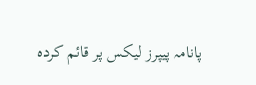پانامہ پیپرز لیکس پر قائم کردہ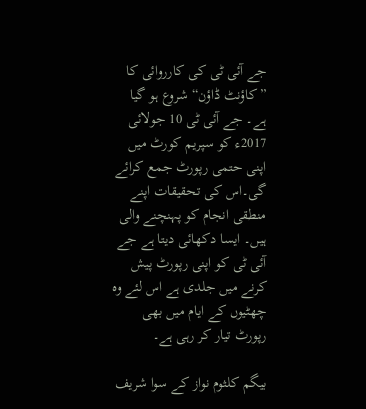جے آئی ٹی کی کارروائی کا ”کاؤنٹ ڈاؤن“ شروع ہو گیا ہے۔ جے آئی ٹی 10 جولائی 2017ء کو سپریم کورٹ میں اپنی حتمی رپورٹ جمع کرائے گی۔اس کی تحقیقات اپنے منطقی انجام کو پہنچنے والی ہیں۔ ایسا دکھائی دیتا ہے جے آئی ٹی کو اپنی رپورٹ پیش کرنے میں جلدی ہے اس لئے وہ چھٹیوں کے ایام میں بھی رپورٹ تیار کر رہی ہے۔

بیگم کلثوم نواز کے سوا شریف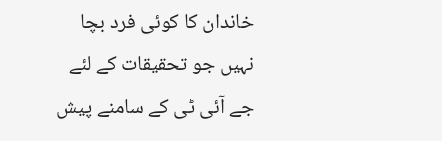خاندان کا کوئی فرد بچا نہیں جو تحقیقات کے لئے جے آئی ٹی کے سامنے پیش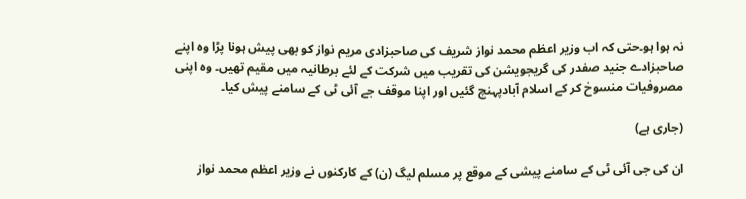نہ ہوا ہو۔حتی کہ اب وزیر اعظم محمد نواز شریف کی صاحبزادی مریم نواز کو بھی پیش ہونا پڑا وہ اپنے صاحبزادے جنید صفدر کی گریجویشن کی تقریب میں شرکت کے لئے برطانیہ میں مقیم تھیں۔ وہ اپنی مصروفیات منسوخ کر کے اسلام آبادپہنچ گئیں اور اپنا موقف جے آئی ٹی کے سامنے پیش کیا۔

(جاری ہے)

ان کی جی آئی ٹی کے سامنے پیشی کے موقع پر مسلم لیگ (ن) کے کارکنوں نے وزیر اعظم محمد نواز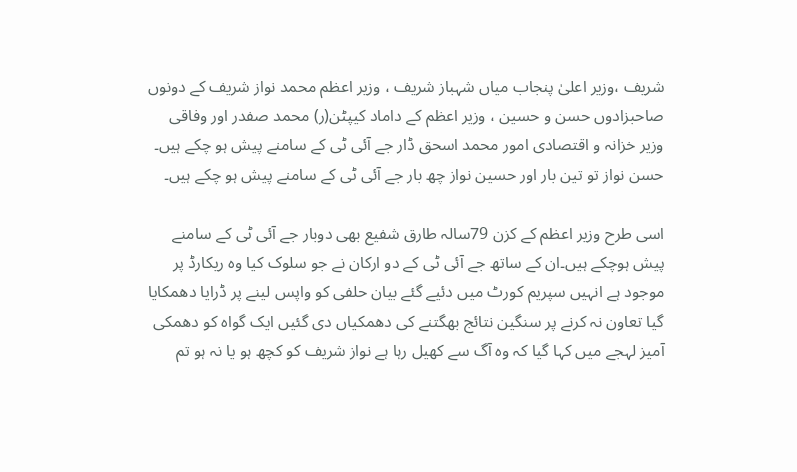شریف ،وزیر اعلیٰ پنجاب میاں شہباز شریف ، وزیر اعظم محمد نواز شریف کے دونوں صاحبزادوں حسن و حسین ، وزیر اعظم کے داماد کیپٹن(ر) محمد صفدر اور وفاقی وزیر خزانہ و اقتصادی امور محمد اسحق ڈار جے آئی ٹی کے سامنے پیش ہو چکے ہیں۔ حسن نواز تو تین بار اور حسین نواز چھ بار جے آئی ٹی کے سامنے پیش ہو چکے ہیں۔

اسی طرح وزیر اعظم کے کزن 79سالہ طارق شفیع بھی دوبار جے آئی ٹی کے سامنے پیش ہوچکے ہیں۔ان کے ساتھ جے آئی ٹی کے دو ارکان نے جو سلوک کیا وہ ریکارڈ پر موجود ہے انہیں سپریم کورٹ میں دئیے گئے بیان حلفی کو واپس لینے پر ڈرایا دھمکایا گیا تعاون نہ کرنے پر سنگین نتائج بھگتنے کی دھمکیاں دی گئیں ایک گواہ کو دھمکی آمیز لہجے میں کہا گیا کہ وہ آگ سے کھیل رہا ہے نواز شریف کو کچھ ہو یا نہ ہو تم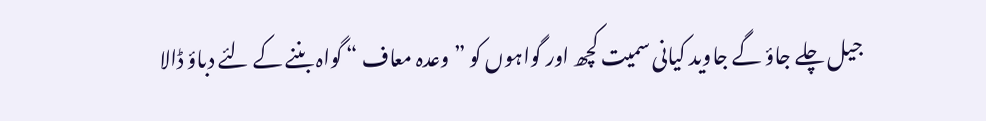جیل چلے جاؤ گے جاوید کیانی سمیت کچھ اور گواہوں کو ”وعدہ معاف “ گواہ بننے کے لئے دباؤ ڈالا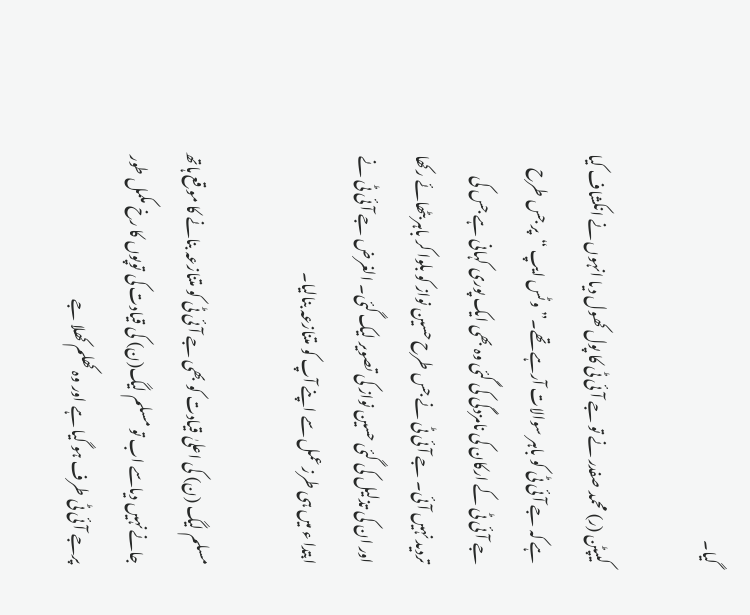گیا۔

کیپٹن (ر) محمد صفدر نے تو جے آئی ٹی کا پول کھول دیا انہوں نے انکشاف کیا ہے کہ جے آئی ٹی کو باہر سوالات آرہے تھے۔”وٹس ایپ “پر جس طرح جے آئی ٹی کے ارکان کی نامزدگی کی گئی وہ بھی ایک پوری کہانی ہے جس کی تردید نہیں آئی۔ جے آئی ٹی نے جس طرح حسین نواز کو بلوا کر باہر بٹھائے رکھا اور ان کی تذلیل کی گئی حسین نواز کی تصویر لیک گئی۔ الغرض جے آئی ٹی نے ابتدا ء میں ہی طرز عمل سے اپنے آپ کو متنازعہ بنالیا۔

مسلم لیگ (ن) کی اعلیٰ قیادت کو بھی جے آئی ٹی کو متنازعہ بنانے کا موقع ہاتھ جانے نہیں دیاسے اب تو مسلم لیگ(ن) کی قیادت کی توپوں کا رخ مکمل طور پرجے آئی ٹی طرف ہو گیا ہے اور وہ کھلم کھلا جے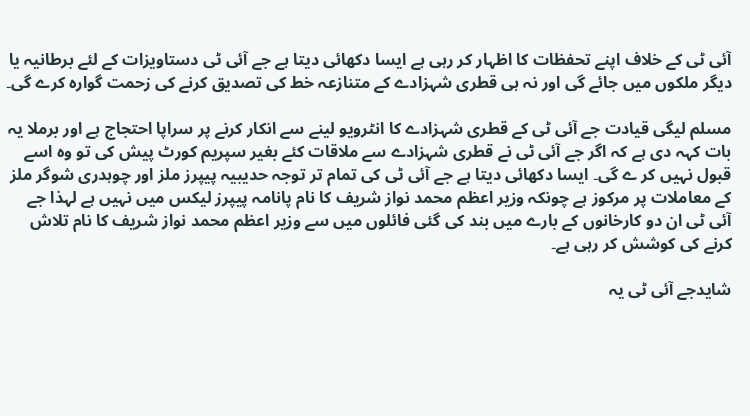آئی ٹی کے خلاف اپنے تحفظات کا اظہار کر رہی ہے ایسا دکھائی دیتا ہے جے آئی ٹی دستاویزات کے لئے برطانیہ یا دیگر ملکوں میں جائے گی اور نہ ہی قطری شہزادے کے متنازعہ خط کی تصدیق کرنے کی زحمت گوارہ کرے گی۔

مسلم لیگی قیادت جے آئی ٹی کے قطری شہزادے کا انٹرویو لینے سے انکار کرنے پر سراپا احتجاج ہے اور برملا یہ بات کہہ دی ہے کہ اگر جے آئی ٹی نے قطری شہزادے سے ملاقات کئے بغیر سپریم کورٹ پیش کی تو وہ اسے قبول نہیں کر ے گی۔ ایسا دکھائی دیتا ہے جے آئی ٹی کی تمام تر توجہ حدیبیہ پیپرز ملز اور چوہدری شوگر ملز کے معاملات پر مرکوز ہے چونکہ وزیر اعظم محمد نواز شریف کا نام پانامہ پیپرز لیکس میں نہیں ہے لہذا جے آئی ٹی ان دو کارخانوں کے بارے میں بند کی گئی فائلوں میں سے وزیر اعظم محمد نواز شریف کا نام تلاش کرنے کی کوشش کر رہی ہے۔

شایدجے آئی ٹی یہ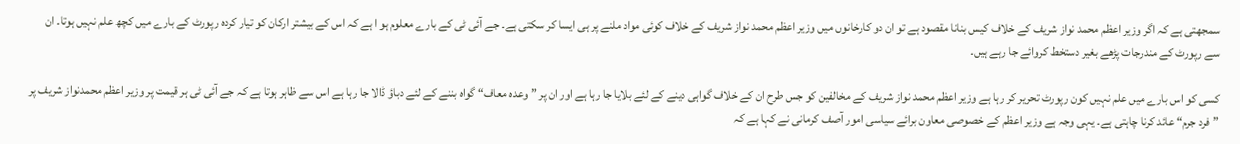سمجھتی ہے کہ اگر وزیر اعظم محمد نواز شریف کے خلاف کیس بنانا مقصود ہے تو ان دو کارخانوں میں وزیر اعظم محمد نواز شریف کے خلاف کوئی مواد ملنے پر ہی ایسا کر سکتی ہے۔ جے آئی ٹی کے بارے معلوم ہو ا ہے کہ اس کے بیشتر ارکان کو تیار کردہ رپورٹ کے بارے میں کچھ علم نہیں ہوتا۔ ان سے رپورٹ کے مندرجات پڑھے بغیر دستخط کروائے جا رہے ہیں۔

کسی کو اس بارے میں علم نہیں کون رپورٹ تحریر کر رہا ہے وزیر اعظم محمد نواز شریف کے مخالفین کو جس طرح ان کے خلاف گواہی دینے کے لئے بلایا جا رہا ہے اور ان پر ”وعدہ معاف“ گواہ بننے کے لئے دباؤ ڈالا جا رہا ہے اس سے ظاہر ہوتا ہے کہ جے آئی ٹی ہر قیمت پر وزیر اعظم محمدنواز شریف پر ”فرد جرم“ عائد کرنا چاہتی ہے۔ یہی وجہ ہے وزیر اعظم کے خصوصی معاون برائے سیاسی امور آصف کرمانی نے کہا ہے کہ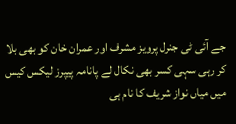جے آئی ٹی جنرل پرویز مشرف اور عمران خان کو بھی بلا کر رہی سہی کسر بھی نکال لے پانامہ پیپرز لیکس کیس میں میاں نواز شریف کا نام ہی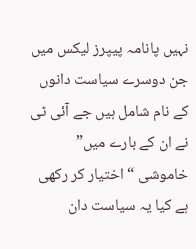نہیں پانامہ پیپرز لیکس میں جن دوسرے سیاست دانوں کے نام شامل ہیں جے آئی ٹی نے ان کے بارے میں” خاموشی “ اختیار کر رکھی ہے کیا یہ سیاست دان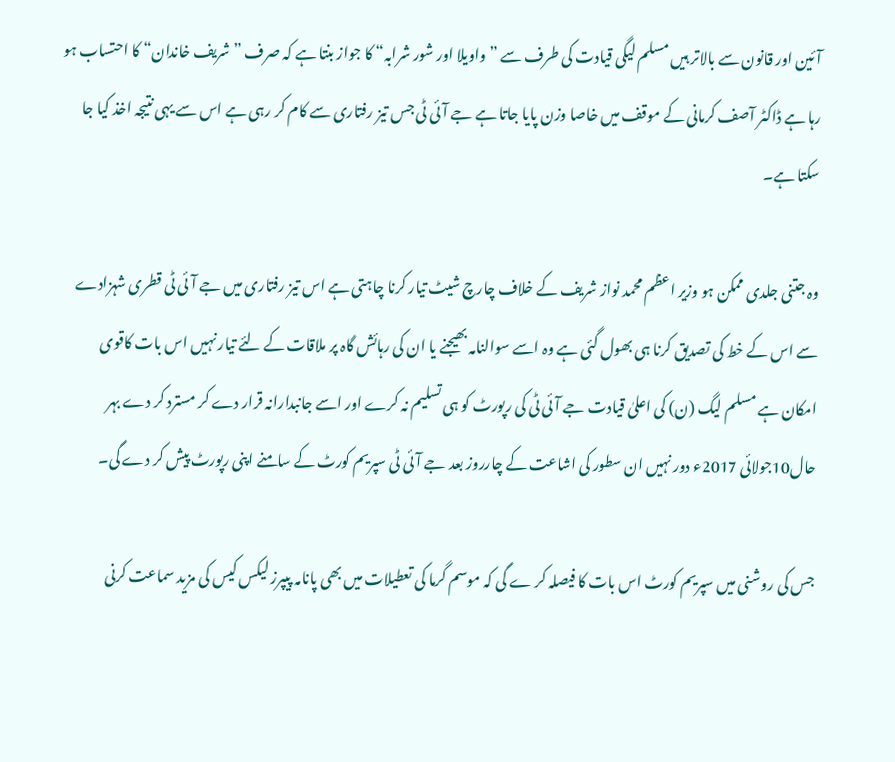آئین اور قانون سے بالاتر ہیں مسلم لیگی قیادت کی طرف سے ”واویلا اور شور شرابہ“ کا جواز بنتا ہے کہ صرف ”شریف خاندان“ کا احتساب ہو رہا ہے ڈاکٹر آصف کرمانی کے موقف میں خاصا وزن پایا جاتا ہے جے آئی ٹی جس تیز رفتاری سے کام کر رہی ہے اس سے یہی نتیجہ اخذ کیا جا سکتا ہے۔

وہ جتنی جلدی ممکن ہو وزیر اعظم محمد نواز شریف کے خلاف چارچ شیٹ تیار کرنا چاہتی ہے اس تیز رفتاری میں جے آئی ٹی قطری شہزادے سے اس کے خط کی تصدیق کرنا ہی بھول گئی ہے وہ اسے سوالنامہ بھیجنے یا ان کی رہائش گاہ پر ملاقات کے لئے تیار نہیں اس بات کاقوی امکان ہے مسلم لیگ (ن) کی اعلیٰ قیادت جے آئی ٹی کی رپورٹ کو ہی تسلیم نہ کرے اور اسے جانبدارانہ قرار دے کر مسترد کر دے بہر حال10جولائی 2017ء دور نہیں ان سطور کی اشاعت کے چارروز بعد جے آئی ٹی سپریم کورٹ کے سامنے اپنی رپورٹ پیش کر دے گی۔

جس کی روشنی میں سپریم کورٹ اس بات کا فیصلہ کر ے گی کہ موسم گرما کی تعطیلات میں بھی پانامہ پیپرز لیکس کیس کی مزید سماعت کرنی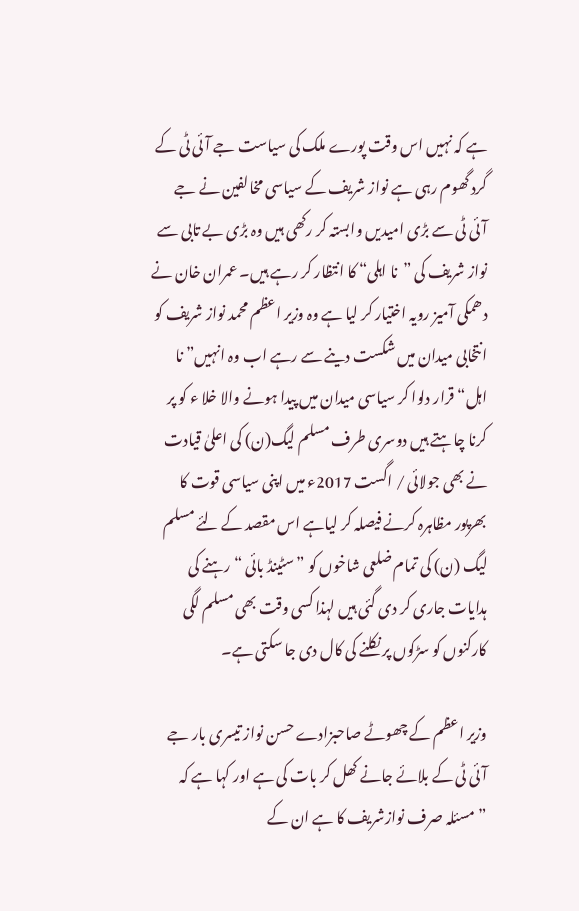ہے کہ نہیں اس وقت پورے ملک کی سیاست جے آئی ٹی کے گرد گھوم رہی ہے نواز شریف کے سیاسی مخالفین نے جے آئی ٹی سے بڑی امیدیں وابستہ کر رکھی ہیں وہ بڑی بے تابی سے نواز شریف کی ”نا اہلی“ کا انتظار کر رہے ہیں۔ عمران خان نے دھمکی آمیز رویہ اختیار کر لیا ہے وہ وزیر اعظم محمد نواز شریف کو انتخابی میدان میں شکست دینے سے رہے اب وہ انہیں” نا اہل“ قرار دلوا کر سیاسی میدان میں پیدا ہونے والا خلا ء کو پر کرنا چاہتے ہیں دوسری طرف مسلم لیگ(ن) کی اعلیٰ قیادت نے بھی جولائی / اگست 2017ء میں اپنی سیاسی قوت کا بھرپور مظاہرہ کرنے فیصلہ کر لیاہے اس مقصد کے لئے مسلم لیگ (ن) کی تمام ضلعی شاخوں کو ”سٹینڈ بائی “ رہنے کی ہدایات جاری کر دی گئی ہیں لہذا کسی وقت بھی مسلم لگی کارکنوں کو سڑکوں پر نکلنے کی کال دی جا سکتی ہے۔

وزیر اعظم کے چھوٹے صاحبزادے حسن نواز تیسری بار جے آئی ٹی کے بلائے جانے کھل کر بات کی ہے اور کہا ہے کہ ”مسئلہ صرف نوازشریف کا ہے ان کے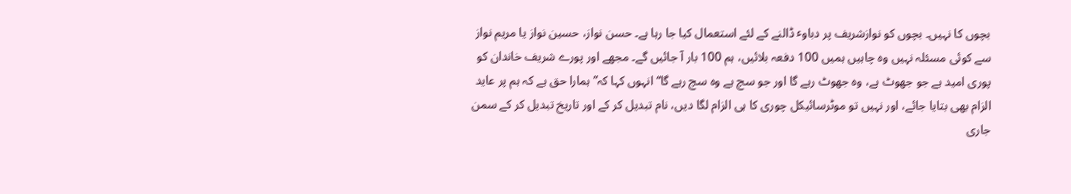بچوں کا نہیں۔ بچوں کو نوازشریف پر دباوٴ ڈالنے کے لئے استعمال کیا جا رہا ہے۔ حسن نواز، حسین نواز یا مریم نواز سے کوئی مسئلہ نہیں وہ چاہیں ہمیں 100 دفعہ بلائیں، ہم 100 بار آ جائیں گے۔ مجھے اور پورے شریف خاندان کو پوری امید ہے جو جھوٹ ہے، وہ جھوٹ رہے گا اور جو سچ ہے وہ سچ رہے گا“ انہوں کہا کہ” ہمارا حق ہے کہ ہم پر عاید الزام بھی بتایا جائے، اور نہیں تو موٹرسائیکل چوری کا ہی الزام لگا دیں، نام تبدیل کر کے اور تاریخ تبدیل کر کے سمن جاری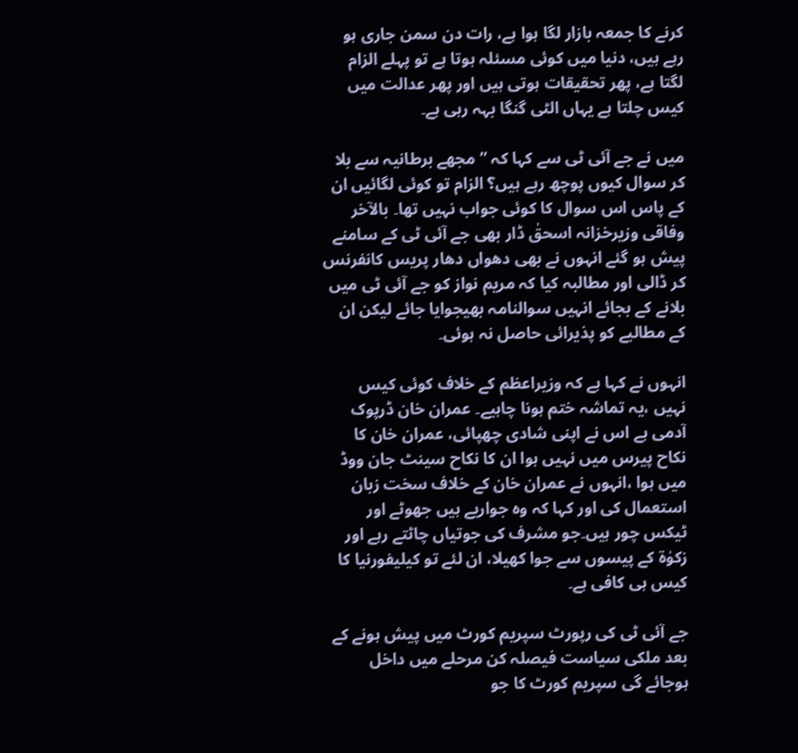کرنے کا جمعہ بازار لگا ہوا ہے، رات دن سمن جاری ہو رہے ہیں، دنیا میں کوئی مسئلہ ہوتا ہے تو پہلے الزام لگتا ہے، پھر تحقیقات ہوتی ہیں اور پھر عدالت میں کیس چلتا ہے یہاں الٹی گنگا بہہ رہی ہے۔

میں نے جے آئی ٹی سے کہا کہ ”مجھے برطانیہ سے بلا کر سوال کیوں پوچھ رہے ہیں؟ الزام تو کوئی لگائیں ان کے پاس اس سوال کا کوئی جواب نہیں تھا۔ بالآخر وفاقی وزیرخزانہ اسحقٰ ڈار بھی جے آئی ٹی کے سامنے پیش ہو گئے انہوں نے بھی دھواں دھار پریس کانفرنس کر ڈالی اور مطالبہ کیا کہ مریم نواز کو جے آئی ٹی میں بلانے کے بجائے انہیں سوالنامہ بھیجوایا جائے لیکن ان کے مطالبے کو پذیرائی حاصل نہ ہوئی۔

انہوں نے کہا ہے کہ وزیراعظم کے خلاف کوئی کیس نہیں ،یہ تماشہ ختم ہونا چاہیے۔ عمران خان ڈرپوک آدمی ہے اس نے اپنی شادی چھپائی، عمران خان کا نکاح پیرس میں نہیں ہوا ان کا نکاح سینٹ جان ووڈ میں ہوا ،انہوں نے عمران خان کے خلاف سخت زبان استعمال کی اور کہا کہ وہ جواریے ہیں جھوٹے اور ٹیکس چور ہیں۔جو مشرف کی جوتیاں چاٹتے رہے اور زکوٰة کے پیسوں سے جوا کھیلا، ان لئے تو کیلیفورنیا کا کیس ہی کافی ہے۔

جے آئی ٹی کی رپورٹ سپریم کورٹ میں پیش ہونے کے بعد ملکی سیاست فیصلہ کن مرحلے میں داخل ہوجائے گی سپریم کورٹ کا جو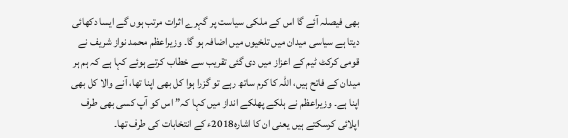بھی فیصلہ آئے گا اس کے ملکی سیاست پر گہرے اثرات مرتب ہوں گے ایسا دکھائی دیتا ہے سیاسی میدان میں تلخیوں میں اضافہ ہو گا۔ وزیراعظم محمد نواز شریف نے قومی کرکٹ ٹیم کے اعزاز میں دی گئی تقریب سے خطاب کرتے ہوئے کہا ہے کہ ہم ہر میدان کے فاتح ہیں، اللہ کا کرم ساتھ رہے تو گزرا ہوا کل بھی اپنا تھا، آنے والا کل بھی اپنا ہے۔ وزیراعظم نے ہلکے پھلکے انداز میں کہا کہ” اس کو آپ کسی بھی طرف اپلائی کرسکتے ہیں یعنی ان کا اشارہ2018ء کے انتخابات کی طرف تھا۔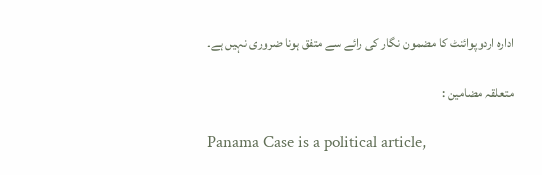ادارہ اردوپوائنٹ کا مضمون نگار کی رائے سے متفق ہونا ضروری نہیں ہے۔

متعلقہ مضامین :

Panama Case is a political article,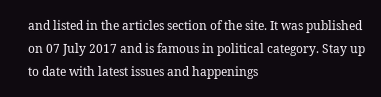and listed in the articles section of the site. It was published on 07 July 2017 and is famous in political category. Stay up to date with latest issues and happenings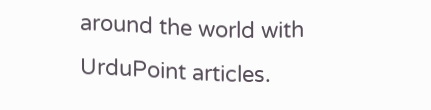around the world with UrduPoint articles.